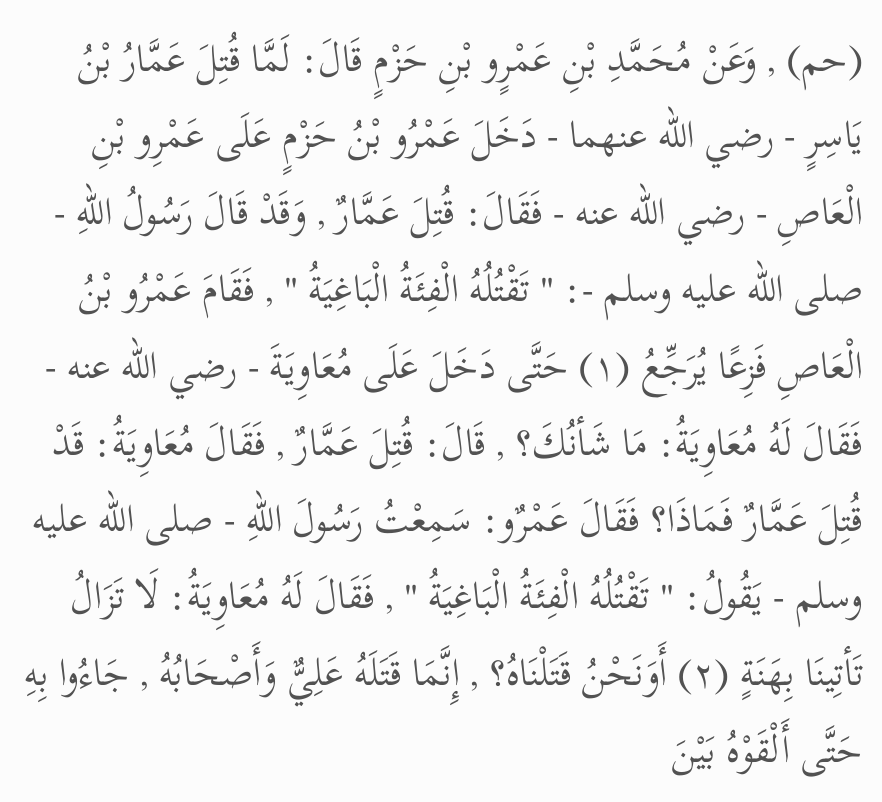(حم) , وَعَنْ مُحَمَّدِ بْنِ عَمْرٍو بْنِ حَزْمٍ قَالَ: لَمَّا قُتِلَ عَمَّارُ بْنُ يَاسِرٍ - رضي الله عنهما - دَخَلَ عَمْرُو بْنُ حَزْمٍ عَلَى عَمْرِو بْنِ الْعَاصِ - رضي الله عنه - فَقَالَ: قُتِلَ عَمَّارٌ , وَقَدْ قَالَ رَسُولُ اللهِ - صلى الله عليه وسلم -: " تَقْتُلُهُ الْفِئَةُ الْبَاغِيَةُ " , فَقَامَ عَمْرُو بْنُ الْعَاصِ فَزِعًا يُرَجِّعُ (١) حَتَّى دَخَلَ عَلَى مُعَاوِيَةَ - رضي الله عنه - فَقَالَ لَهُ مُعَاوِيَةُ: مَا شَأنُكَ؟ , قَالَ: قُتِلَ عَمَّارٌ , فَقَالَ مُعَاوِيَةُ: قَدْ قُتِلَ عَمَّارٌ فَمَاذَا؟ فَقَالَ عَمْرٌو: سَمِعْتُ رَسُولَ اللهِ - صلى الله عليه وسلم - يَقُولُ: " تَقْتُلُهُ الْفِئَةُ الْبَاغِيَةُ " , فَقَالَ لَهُ مُعَاوِيَةُ: لَا تَزَالُ تَأتِينَا بِهَنَةٍ (٢) أَوَنَحْنُ قَتَلْنَاهُ؟ , إِنَّمَا قَتَلَهُ عَلِيٌّ وَأَصْحَابُهُ , جَاءُوا بِهِ حَتَّى أَلْقَوْهُ بَيْنَ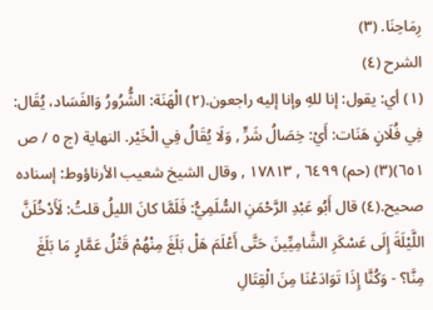رِمَاحِنَا. (٣)
الشرح (٤)
(١) أي: يقول: إنا للهِ وإنا إليه راجعون.(٢) الْهَنَة: الشُّرُورُ وَالفَسَاد، يُقَال: فِي فُلَانٍ هَنَات: أَيْ: خِصَالُ شَرٍّ , وَلَا يُقَالُ فِي الْخَيْر. النهاية (ج ٥ / ص ٦٥١)(٣) (حم) ٦٤٩٩ , ١٧٨١٣ , وقال الشيخ شعيب الأرناؤوط: إسناده صحيح.(٤) قال أَبُو عَبْدِ الرَّحْمَنِ السُّلَمِيُّ: فَلَمَّا كانَ الليلُ قلتُ: لَأَدْخُلَنَّ اللَّيْلَةَ إِلَى عَسْكَرِ الشَّامِيِّينَ حَتَّى أَعْلَمَ هَلْ بَلَغَ مِنْهُمْ قَتْلُ عَمَّارٍ مَا بَلَغَ مِنَّا؟ - وَكُنَّا إِذَا تَوَادَعْنَا مِنَ الْقِتَالِ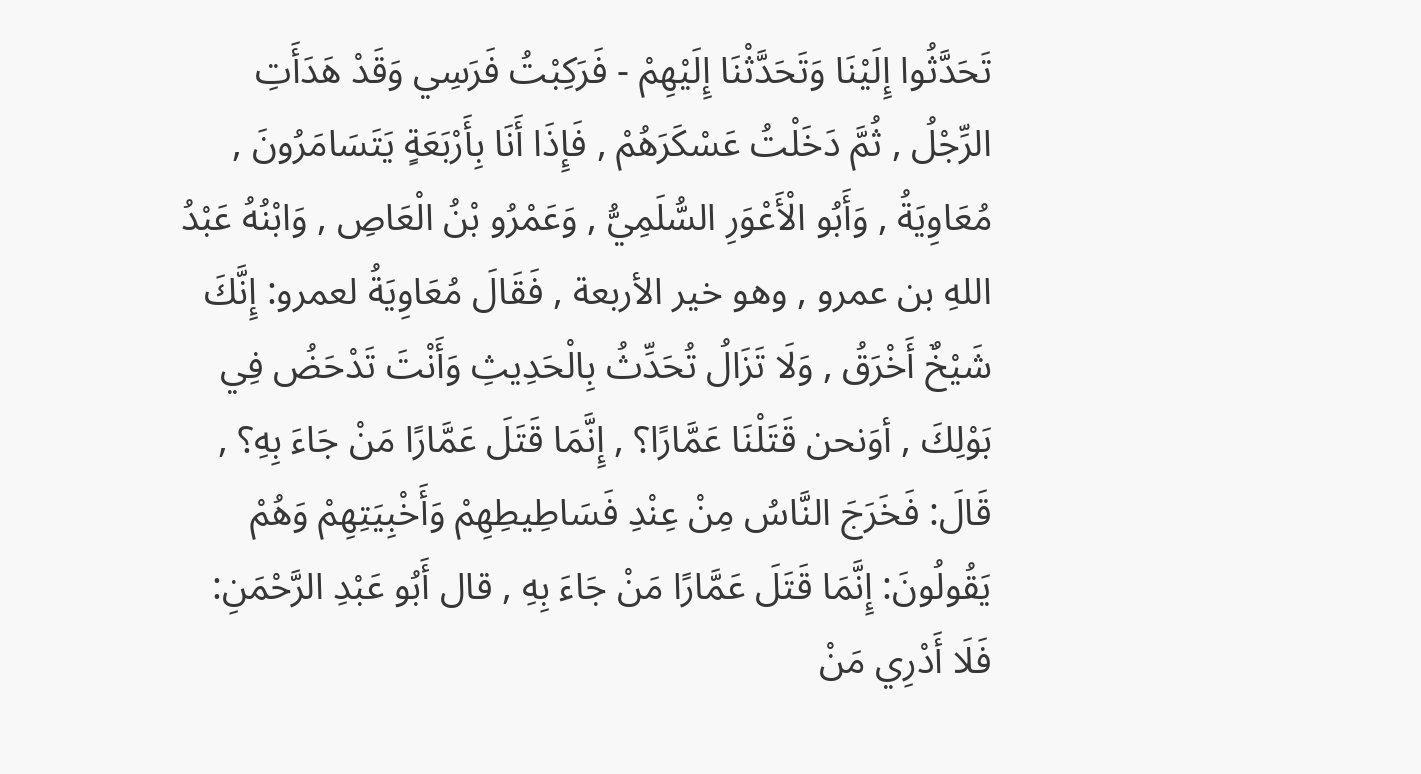تَحَدَّثُوا إِلَيْنَا وَتَحَدَّثْنَا إِلَيْهِمْ - فَرَكِبْتُ فَرَسِي وَقَدْ هَدَأَتِ الرِّجْلُ , ثُمَّ دَخَلْتُ عَسْكَرَهُمْ , فَإِذَا أَنَا بِأَرْبَعَةٍ يَتَسَامَرُونَ , مُعَاوِيَةُ , وَأَبُو الْأَعْوَرِ السُّلَمِيُّ , وَعَمْرُو بْنُ الْعَاصِ , وَابْنُهُ عَبْدُ اللهِ بن عمرو , وهو خير الأربعة , فَقَالَ مُعَاوِيَةُ لعمرو: إِنَّكَ شَيْخٌ أَخْرَقُ , وَلَا تَزَالُ تُحَدِّثُ بِالْحَدِيثِ وَأَنْتَ تَدْحَضُ فِي بَوْلِكَ , أوَنحن قَتَلْنَا عَمَّارًا؟ , إِنَّمَا قَتَلَ عَمَّارًا مَنْ جَاءَ بِهِ؟ , قَالَ: فَخَرَجَ النَّاسُ مِنْ عِنْدِ فَسَاطِيطِهِمْ وَأَخْبِيَتِهِمْ وَهُمْ يَقُولُونَ: إِنَّمَا قَتَلَ عَمَّارًا مَنْ جَاءَ بِهِ , قال أَبُو عَبْدِ الرَّحْمَنِ: فَلَا أَدْرِي مَنْ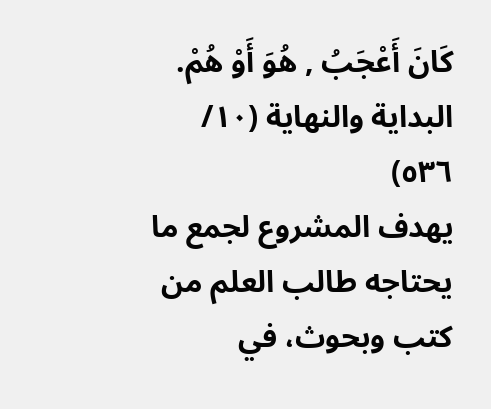كَانَ أَعْجَبُ , هُوَ أَوْ هُمْ. البداية والنهاية (١٠/ ٥٣٦)
يهدف المشروع لجمع ما يحتاجه طالب العلم من كتب وبحوث، في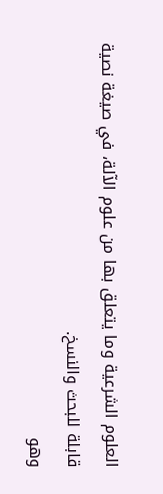العلوم الشرعية وما يتعلق بها من علوم الآلة، في صيغة نصية قابلة للبحث والنسخ.
وهو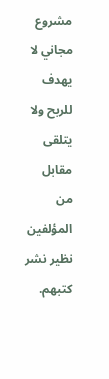مشروع مجاني لا يهدف للربح ولا يتلقى مقابل من المؤلفين نظير نشر كتبهم.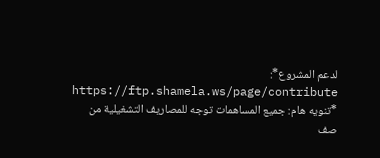لدعم المشروع*: https://ftp.shamela.ws/page/contribute
*تنويه هام: جميع المساهمات توجه للمصاريف التشغيلية من صف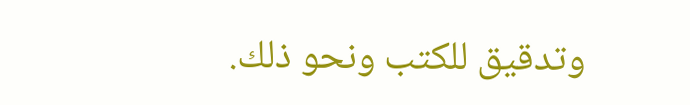وتدقيق للكتب ونحو ذلك.